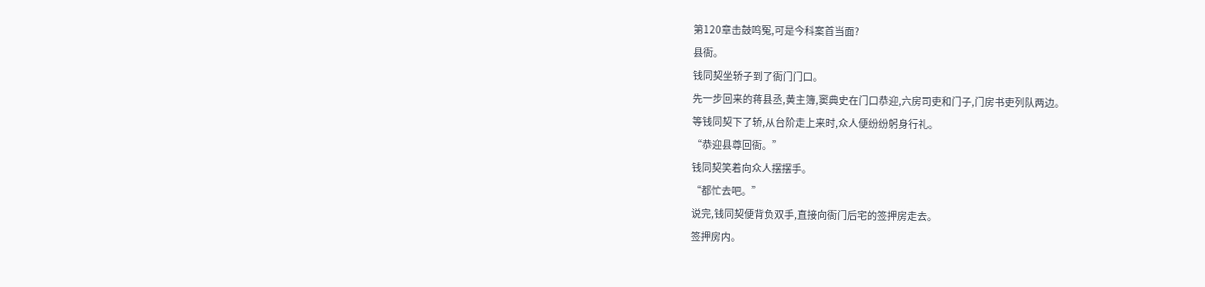第120章击鼓鸣冤,可是今科案首当面?
县衙。
钱同契坐轿子到了衙门门口。
先一步回来的蒋县丞,黄主簿,窦典史在门口恭迎,六房司吏和门子,门房书吏列队两边。
等钱同契下了轿,从台阶走上来时,众人便纷纷躬身行礼。
“恭迎县尊回衙。”
钱同契笑着向众人摆摆手。
“都忙去吧。”
说完,钱同契便背负双手,直接向衙门后宅的签押房走去。
签押房内。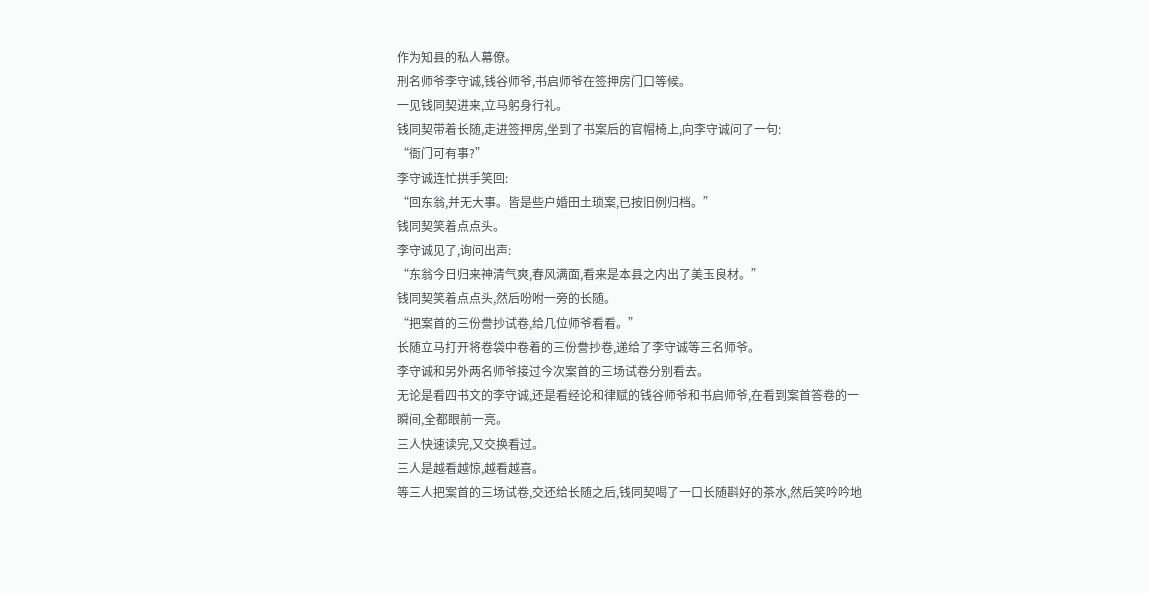作为知县的私人幕僚。
刑名师爷李守诚,钱谷师爷,书启师爷在签押房门口等候。
一见钱同契进来,立马躬身行礼。
钱同契带着长随,走进签押房,坐到了书案后的官帽椅上,向李守诚问了一句:
“衙门可有事?”
李守诚连忙拱手笑回:
“回东翁,并无大事。皆是些户婚田土琐案,已按旧例归档。”
钱同契笑着点点头。
李守诚见了,询问出声:
“东翁今日归来神清气爽,春风满面,看来是本县之内出了美玉良材。”
钱同契笑着点点头,然后吩咐一旁的长随。
“把案首的三份誊抄试卷,给几位师爷看看。”
长随立马打开将卷袋中卷着的三份誊抄卷,递给了李守诚等三名师爷。
李守诚和另外两名师爷接过今次案首的三场试卷分别看去。
无论是看四书文的李守诚,还是看经论和律赋的钱谷师爷和书启师爷,在看到案首答卷的一瞬间,全都眼前一亮。
三人快速读完,又交换看过。
三人是越看越惊,越看越喜。
等三人把案首的三场试卷,交还给长随之后,钱同契喝了一口长随斟好的茶水,然后笑吟吟地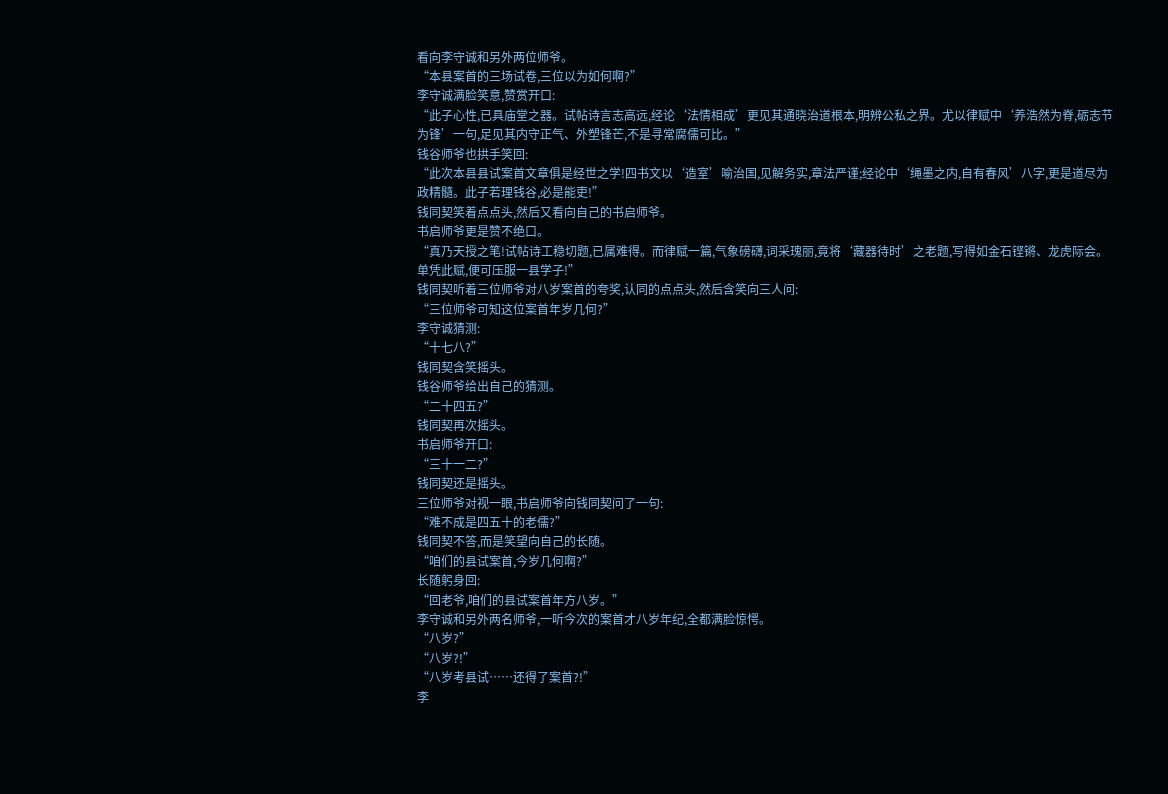看向李守诚和另外两位师爷。
“本县案首的三场试卷,三位以为如何啊?”
李守诚满脸笑意,赞赏开口:
“此子心性,已具庙堂之器。试帖诗言志高远,经论‘法情相成’更见其通晓治道根本,明辨公私之界。尤以律赋中‘养浩然为脊,砺志节为锋’一句,足见其内守正气、外塑锋芒,不是寻常腐儒可比。”
钱谷师爷也拱手笑回:
“此次本县县试案首文章俱是经世之学!四书文以‘造室’喻治国,见解务实,章法严谨;经论中‘绳墨之内,自有春风’八字,更是道尽为政精髓。此子若理钱谷,必是能吏!”
钱同契笑着点点头,然后又看向自己的书启师爷。
书启师爷更是赞不绝口。
“真乃天授之笔!试帖诗工稳切题,已属难得。而律赋一篇,气象磅礴,词采瑰丽,竟将‘藏器待时’之老题,写得如金石铿锵、龙虎际会。单凭此赋,便可压服一县学子!”
钱同契听着三位师爷对八岁案首的夸奖,认同的点点头,然后含笑向三人问:
“三位师爷可知这位案首年岁几何?”
李守诚猜测:
“十七八?”
钱同契含笑摇头。
钱谷师爷给出自己的猜测。
“二十四五?”
钱同契再次摇头。
书启师爷开口:
“三十一二?”
钱同契还是摇头。
三位师爷对视一眼,书启师爷向钱同契问了一句:
“难不成是四五十的老儒?”
钱同契不答,而是笑望向自己的长随。
“咱们的县试案首,今岁几何啊?”
长随躬身回:
“回老爷,咱们的县试案首年方八岁。”
李守诚和另外两名师爷,一听今次的案首才八岁年纪,全都满脸惊愕。
“八岁?”
“八岁?!”
“八岁考县试……还得了案首?!”
李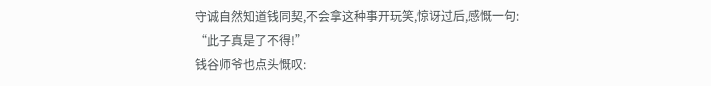守诚自然知道钱同契,不会拿这种事开玩笑,惊讶过后,感慨一句:
“此子真是了不得!”
钱谷师爷也点头慨叹: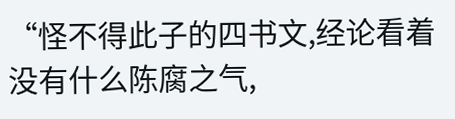“怪不得此子的四书文,经论看着没有什么陈腐之气,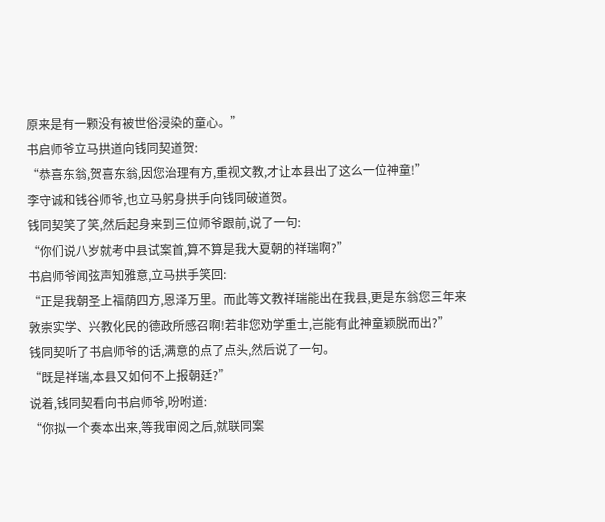原来是有一颗没有被世俗浸染的童心。”
书启师爷立马拱道向钱同契道贺:
“恭喜东翁,贺喜东翁,因您治理有方,重视文教,才让本县出了这么一位神童!”
李守诚和钱谷师爷,也立马躬身拱手向钱同破道贺。
钱同契笑了笑,然后起身来到三位师爷跟前,说了一句:
“你们说八岁就考中县试案首,算不算是我大夏朝的祥瑞啊?”
书启师爷闻弦声知雅意,立马拱手笑回:
“正是我朝圣上福荫四方,恩泽万里。而此等文教祥瑞能出在我县,更是东翁您三年来敦崇实学、兴教化民的德政所感召啊!若非您劝学重士,岂能有此神童颖脱而出?”
钱同契听了书启师爷的话,满意的点了点头,然后说了一句。
“既是祥瑞,本县又如何不上报朝廷?”
说着,钱同契看向书启师爷,吩咐道:
“你拟一个奏本出来,等我审阅之后,就联同案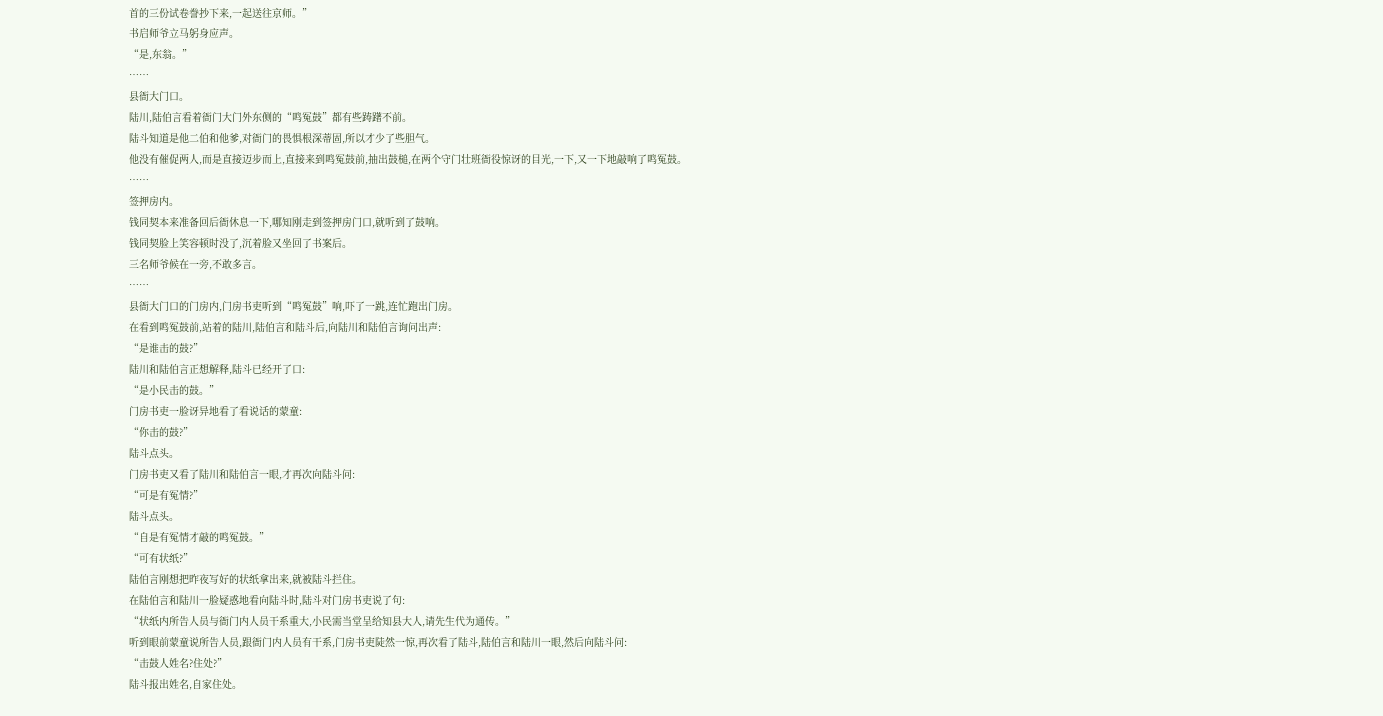首的三份试卷誊抄下来,一起送往京师。”
书启师爷立马躬身应声。
“是,东翁。”
……
县衙大门口。
陆川,陆伯言看着衙门大门外东侧的“鸣冤鼓”都有些踌躇不前。
陆斗知道是他二伯和他爹,对衙门的畏惧根深蒂固,所以才少了些胆气。
他没有催促两人,而是直接迈步而上,直接来到鸣冤鼓前,抽出鼓槌,在两个守门壮班衙役惊讶的目光,一下,又一下地敲响了鸣冤鼓。
……
签押房内。
钱同契本来准备回后衙休息一下,哪知刚走到签押房门口,就听到了鼓响。
钱同契脸上笑容顿时没了,沉着脸又坐回了书案后。
三名师爷候在一旁,不敢多言。
……
县衙大门口的门房内,门房书吏听到“鸣冤鼓”响,吓了一跳,连忙跑出门房。
在看到鸣冤鼓前,站着的陆川,陆伯言和陆斗后,向陆川和陆伯言询问出声:
“是谁击的鼓?”
陆川和陆伯言正想解释,陆斗已经开了口:
“是小民击的鼓。”
门房书吏一脸讶异地看了看说话的蒙童:
“你击的鼓?”
陆斗点头。
门房书吏又看了陆川和陆伯言一眼,才再次向陆斗问:
“可是有冤情?”
陆斗点头。
“自是有冤情才敲的鸣冤鼓。”
“可有状纸?”
陆伯言刚想把昨夜写好的状纸拿出来,就被陆斗拦住。
在陆伯言和陆川一脸疑惑地看向陆斗时,陆斗对门房书吏说了句:
“状纸内所告人员与衙门内人员干系重大,小民需当堂呈给知县大人,请先生代为通传。”
听到眼前蒙童说所告人员,跟衙门内人员有干系,门房书吏陡然一惊,再次看了陆斗,陆伯言和陆川一眼,然后向陆斗问:
“击鼓人姓名?住处?”
陆斗报出姓名,自家住处。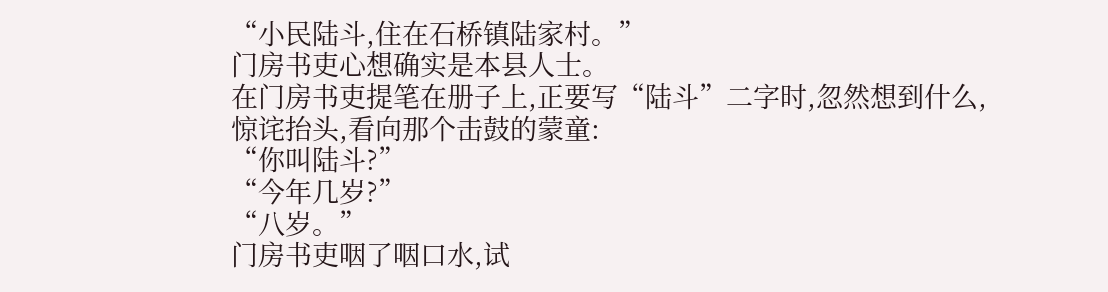“小民陆斗,住在石桥镇陆家村。”
门房书吏心想确实是本县人士。
在门房书吏提笔在册子上,正要写“陆斗”二字时,忽然想到什么,惊诧抬头,看向那个击鼓的蒙童:
“你叫陆斗?”
“今年几岁?”
“八岁。”
门房书吏咽了咽口水,试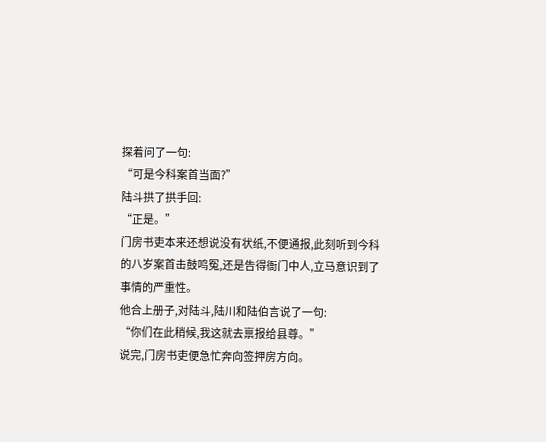探着问了一句:
“可是今科案首当面?”
陆斗拱了拱手回:
“正是。”
门房书吏本来还想说没有状纸,不便通报,此刻听到今科的八岁案首击鼓鸣冤,还是告得衙门中人,立马意识到了事情的严重性。
他合上册子,对陆斗,陆川和陆伯言说了一句:
“你们在此稍候,我这就去禀报给县尊。”
说完,门房书吏便急忙奔向签押房方向。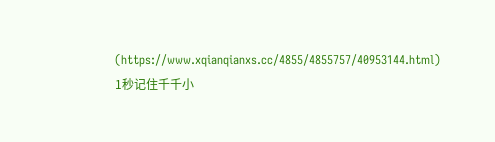(https://www.xqianqianxs.cc/4855/4855757/40953144.html)
1秒记住千千小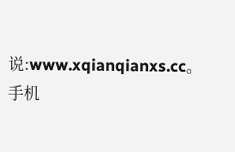说:www.xqianqianxs.cc。手机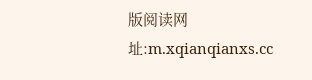版阅读网址:m.xqianqianxs.cc